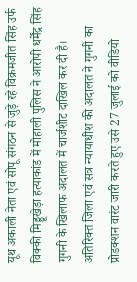यूथ अकाली नेता एवं सोपू संगठन से जुड़े रहे विक्रमजीत सिंह उर्फ विक्की मिड्डूखेड़ा हत्याकांड में मोहाली पुलिस ने आरोपी धर्मेंद्र सिंह गुगनी के खिलाफ अदालत में चार्जशीट दाखिल कर दी है।
अतिरिक्त जिला एवं सत्र न्यायाधीश की अदालत ने गुगनी का प्रोडक्शन वारंट जारी करते हुए उसे 27 जुलाई को वीडियो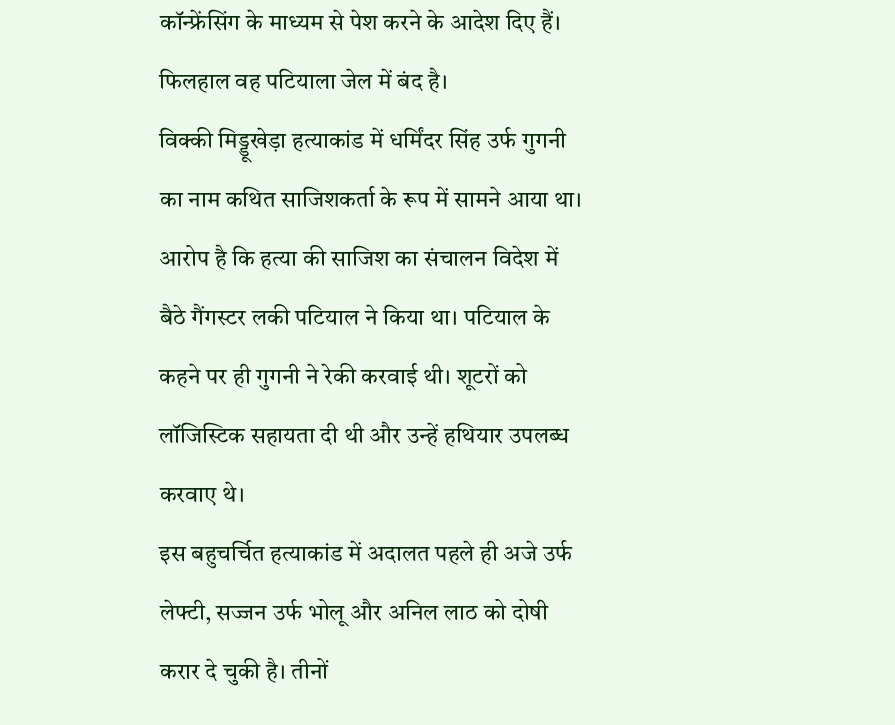कॉन्फ्रेंसिंग के माध्यम से पेश करने के आदेश दिए हैं। फिलहाल वह पटियाला जेल में बंद है।
विक्की मिड्डूखेड़ा हत्याकांड में धर्मिंदर सिंह उर्फ गुगनी का नाम कथित साजिशकर्ता के रूप में सामने आया था। आरोप है कि हत्या की साजिश का संचालन विदेश में बैठे गैंगस्टर लकी पटियाल ने किया था। पटियाल के कहने पर ही गुगनी ने रेकी करवाई थी। शूटरों को लॉजिस्टिक सहायता दी थी और उन्हें हथियार उपलब्ध करवाए थे।
इस बहुचर्चित हत्याकांड में अदालत पहले ही अजे उर्फ लेफ्टी, सज्जन उर्फ भोलू और अनिल लाठ को दोषी करार दे चुकी है। तीनों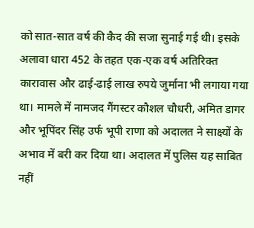को सात-सात वर्ष की कैद की सजा सुनाई गई थी। इसके अलावा धारा 452 के तहत एक-एक वर्ष अतिरिक्त कारावास और ढाई-ढाई लाख रुपये जुर्माना भी लगाया गया था। मामले में नामजद गैंगस्टर कौशल चौधरी, अमित डागर और भूपिंदर सिंह उर्फ भूपी राणा को अदालत ने साक्ष्यों के अभाव में बरी कर दिया था। अदालत में पुलिस यह साबित नहीं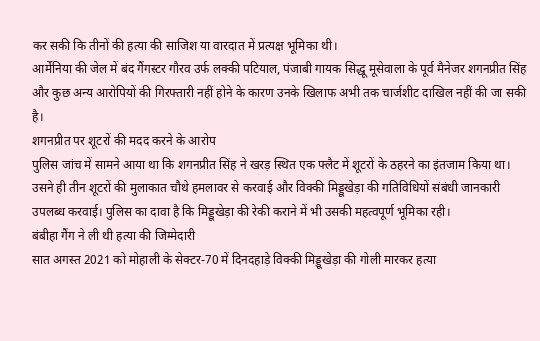कर सकी कि तीनों की हत्या की साजिश या वारदात में प्रत्यक्ष भूमिका थी।
आर्मेनिया की जेल में बंद गैंगस्टर गौरव उर्फ लक्की पटियाल, पंजाबी गायक सिद्धू मूसेवाला के पूर्व मैनेजर शगनप्रीत सिंह और कुछ अन्य आरोपियों की गिरफ्तारी नहीं होने के कारण उनके खिलाफ अभी तक चार्जशीट दाखिल नहीं की जा सकी है।
शगनप्रीत पर शूटरों की मदद करने के आरोप
पुलिस जांच में सामने आया था कि शगनप्रीत सिंह ने खरड़ स्थित एक फ्लैट में शूटरों के ठहरने का इंतजाम किया था। उसने ही तीन शूटरों की मुलाकात चौथे हमलावर से करवाई और विक्की मिड्डूखेड़ा की गतिविधियों संबंधी जानकारी उपलब्ध करवाई। पुलिस का दावा है कि मिड्डूखेड़ा की रेकी कराने में भी उसकी महत्वपूर्ण भूमिका रही।
बंबीहा गैंग ने ली थी हत्या की जिम्मेदारी
सात अगस्त 2021 को मोहाली के सेक्टर-70 में दिनदहाड़े विक्की मिड्डूखेड़ा की गोली मारकर हत्या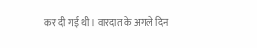कर दी गई थी। वारदात के अगले दिन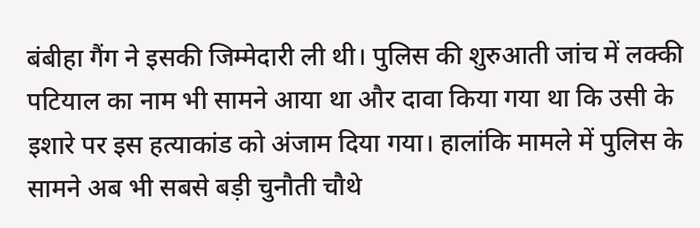बंबीहा गैंग ने इसकी जिम्मेदारी ली थी। पुलिस की शुरुआती जांच में लक्की पटियाल का नाम भी सामने आया था और दावा किया गया था कि उसी के इशारे पर इस हत्याकांड को अंजाम दिया गया। हालांकि मामले में पुलिस के सामने अब भी सबसे बड़ी चुनौती चौथे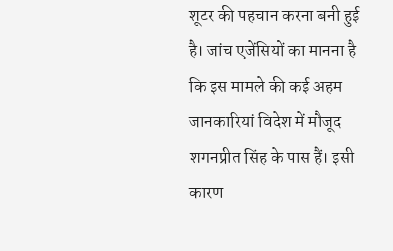शूटर की पहचान करना बनी हुई है। जांच एजेंसियों का मानना है कि इस मामले की कई अहम जानकारियां विदेश में मौजूद शगनप्रीत सिंह के पास हैं। इसी कारण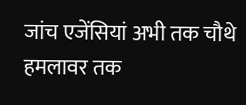जांच एजेंसियां अभी तक चौथे हमलावर तक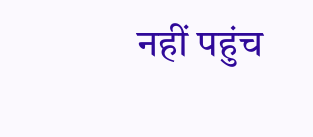नहीं पहुंच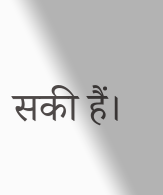सकी हैं।